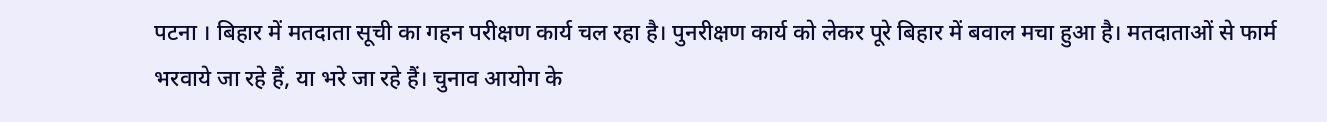पटना । बिहार में मतदाता सूची का गहन परीक्षण कार्य चल रहा है। पुनरीक्षण कार्य को लेकर पूरे बिहार में बवाल मचा हुआ है। मतदाताओं से फार्म भरवाये जा रहे हैं, या भरे जा रहे हैं। चुनाव आयोग के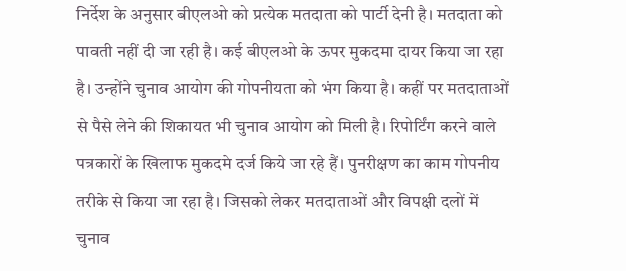निर्देश के अनुसार बीएलओ को प्रत्येक मतदाता को पार्टी देनी है। मतदाता को पावती नहीं दी जा रही है। कई बीएलओ के ऊपर मुकदमा दायर किया जा रहा है। उन्होंने चुनाव आयोग की गोपनीयता को भंग किया है। कहीं पर मतदाताओं से पैसे लेने की शिकायत भी चुनाव आयोग को मिली है। रिपोर्टिंग करने वाले पत्रकारों के खिलाफ मुकदमे दर्ज किये जा रहे हैं। पुनरीक्षण का काम गोपनीय तरीके से किया जा रहा है। जिसको लेकर मतदाताओं और विपक्षी दलों में चुनाव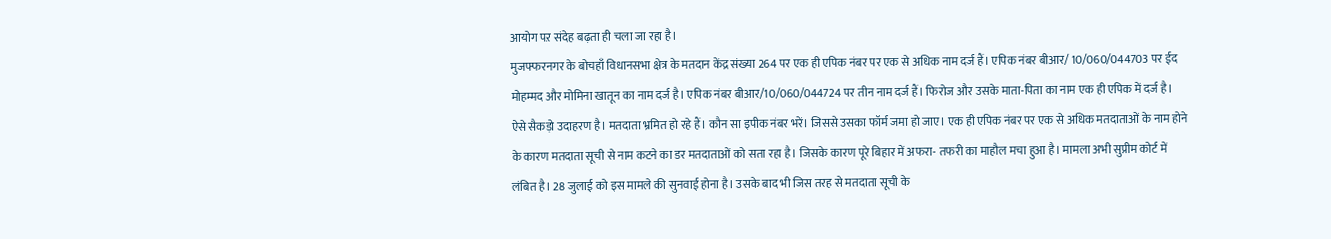आयोग पऱ संदेह बढ़ता ही चला जा रहा है।
मुजफ्फरनगर के बोचहाँ विधानसभा क्षेत्र के मतदान केंद्र संख्या 264 पर एक ही एपिक नंबर पर एक से अधिक नाम दर्ज हैं। एपिक नंबर बीआर/ 10/060/044703 पर ईद मोहम्मद और मोमिना खातून का नाम दर्ज है। एपिक नंबर बीआर/10/060/044724 पर तीन नाम दर्ज हैं। फिरोज और उसके माता-पिता का नाम एक ही एपिक में दर्ज है। ऐसे सैकड़ो उदाहरण है। मतदाता भ्रमित हो रहे हैं। कौन सा इपीक नंबर भरें। जिससे उसका फॉर्म जमा हो जाए। एक ही एपिक नंबर पर एक से अधिक मतदाताओं के नाम होने के कारण मतदाता सूची से नाम कटने का डर मतदाताओं को सता रहा है। जिसके कारण पूरे बिहार में अफरा- तफरी का माहौल मचा हुआ है। मामला अभी सुप्रीम कोर्ट में लंबित है। 28 जुलाई को इस मामले की सुनवाई होना है। उसके बाद भी जिस तरह से मतदाता सूची के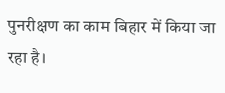पुनरीक्षण का काम बिहार में किया जा रहा है।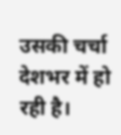उसकी चर्चा देशभर में हो रही है।